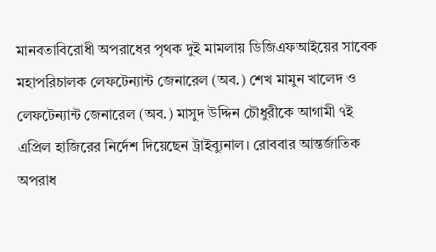মানবতাবিরোধী অপরাধের পৃথক দুই মামলায় ডিজিএফআইয়ের সাবেক মহাপরিচালক লেফটেন্যান্ট জেনারেল (অব.) শেখ মামুন খালেদ ও লেফটেন্যান্ট জেনারেল (অব.) মাসুদ উদ্দিন চৌধুরীকে আগামী ৭ই এপ্রিল হাজিরের নির্দেশ দিয়েছেন ট্রাইব্যুনাল। রোববার আন্তর্জাতিক অপরাধ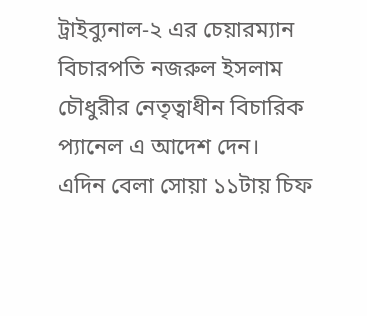ট্রাইব্যুনাল-২ এর চেয়ারম্যান বিচারপতি নজরুল ইসলাম চৌধুরীর নেতৃত্বাধীন বিচারিক প্যানেল এ আদেশ দেন।
এদিন বেলা সোয়া ১১টায় চিফ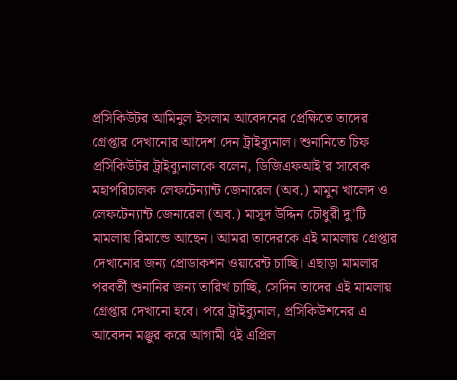প্রসিকিউটর আমিনুল ইসলাম আবেদনের প্রেক্ষিতে তাদের গ্রেপ্তার দেখানোর আদেশ দেন ট্রাইব্যুনাল। শুনানিতে চিফ প্রসিকিউটর ট্রাইব্যুনালকে বলেন, ডিজিএফআই’র সাবেক মহাপরিচালক লেফটেন্যান্ট জেনারেল (অব.) মামুন খালেদ ও লেফটেন্যান্ট জেনারেল (অব.) মাসুদ উদ্দিন চৌধুরী দু’টি মামলায় রিমান্ডে আছেন। আমরা তাদেরকে এই মামলায় গ্রেপ্তার দেখানোর জন্য প্রোডাকশন ওয়ারেন্ট চাচ্ছি। এছাড়া মামলার পরবর্তী শুনানির জন্য তারিখ চাচ্ছি, সেদিন তাদের এই মামলায় গ্রেপ্তার দেখানো হবে। পরে ট্রাইব্যুনাল, প্রসিকিউশনের এ আবেদন মঞ্জুর করে আগামী ৭ই এপ্রিল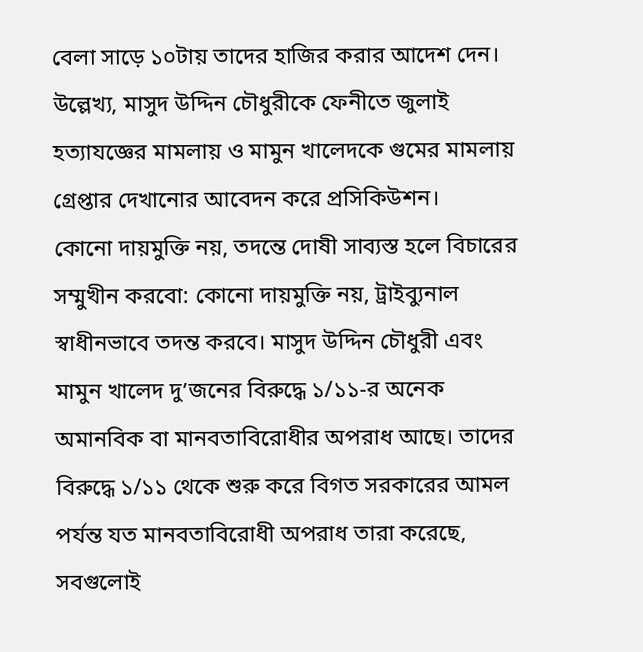বেলা সাড়ে ১০টায় তাদের হাজির করার আদেশ দেন। উল্লেখ্য, মাসুদ উদ্দিন চৌধুরীকে ফেনীতে জুলাই হত্যাযজ্ঞের মামলায় ও মামুন খালেদকে গুমের মামলায় গ্রেপ্তার দেখানোর আবেদন করে প্রসিকিউশন।
কোনো দায়মুক্তি নয়, তদন্তে দোষী সাব্যস্ত হলে বিচারের সম্মুখীন করবো: কোনো দায়মুক্তি নয়, ট্রাইব্যুনাল স্বাধীনভাবে তদন্ত করবে। মাসুদ উদ্দিন চৌধুরী এবং মামুন খালেদ দু’জনের বিরুদ্ধে ১/১১-র অনেক অমানবিক বা মানবতাবিরোধীর অপরাধ আছে। তাদের বিরুদ্ধে ১/১১ থেকে শুরু করে বিগত সরকারের আমল পর্যন্ত যত মানবতাবিরোধী অপরাধ তারা করেছে, সবগুলোই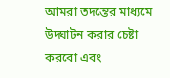আমরা তদন্তের মাধ্যমে উদ্ঘাটন করার চেষ্টা করবো এবং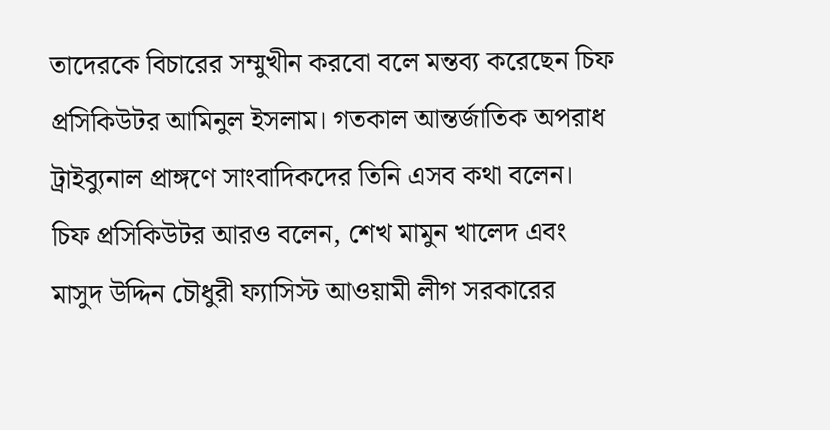তাদেরকে বিচারের সম্মুখীন করবো বলে মন্তব্য করেছেন চিফ প্রসিকিউটর আমিনুল ইসলাম। গতকাল আন্তর্জাতিক অপরাধ ট্রাইব্যুনাল প্রাঙ্গণে সাংবাদিকদের তিনি এসব কথা বলেন।
চিফ প্রসিকিউটর আরও বলেন, শেখ মামুন খালেদ এবং মাসুদ উদ্দিন চৌধুরী ফ্যাসিস্ট আওয়ামী লীগ সরকারের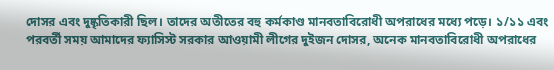দোসর এবং দুষ্কৃতিকারী ছিল। তাদের অতীতের বহু কর্মকাণ্ড মানবতাবিরোধী অপরাধের মধ্যে পড়ে। ১/১১ এবং পরবর্তী সময় আমাদের ফ্যাসিস্ট সরকার আওয়ামী লীগের দুইজন দোসর, অনেক মানবতাবিরোধী অপরাধের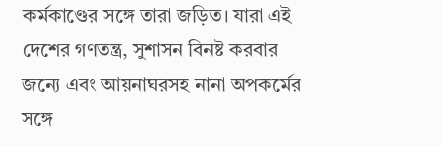কর্মকাণ্ডের সঙ্গে তারা জড়িত। যারা এই দেশের গণতন্ত্র, সুশাসন বিনষ্ট করবার জন্যে এবং আয়নাঘরসহ নানা অপকর্মের সঙ্গে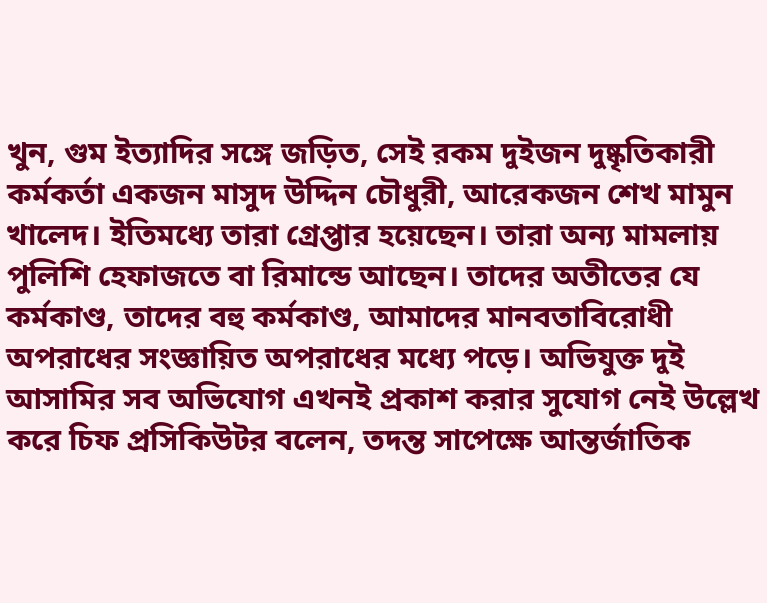খুন, গুম ইত্যাদির সঙ্গে জড়িত, সেই রকম দুইজন দুষ্কৃতিকারী কর্মকর্তা একজন মাসুদ উদ্দিন চৌধুরী, আরেকজন শেখ মামুন খালেদ। ইতিমধ্যে তারা গ্রেপ্তার হয়েছেন। তারা অন্য মামলায় পুলিশি হেফাজতে বা রিমান্ডে আছেন। তাদের অতীতের যে কর্মকাণ্ড, তাদের বহু কর্মকাণ্ড, আমাদের মানবতাবিরোধী অপরাধের সংজ্ঞায়িত অপরাধের মধ্যে পড়ে। অভিযুক্ত দুই আসামির সব অভিযোগ এখনই প্রকাশ করার সুযোগ নেই উল্লেখ করে চিফ প্রসিকিউটর বলেন, তদন্ত সাপেক্ষে আন্তর্জাতিক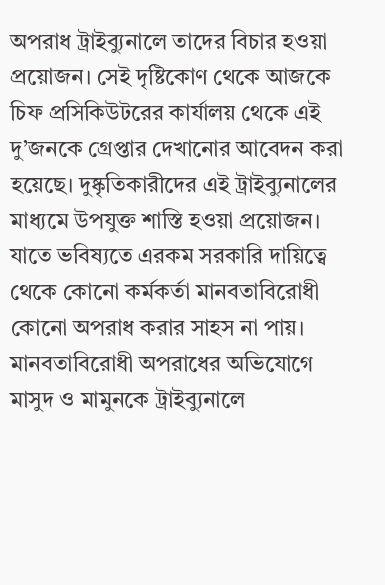অপরাধ ট্রাইব্যুনালে তাদের বিচার হওয়া প্রয়োজন। সেই দৃষ্টিকোণ থেকে আজকে চিফ প্রসিকিউটরের কার্যালয় থেকে এই দু’জনকে গ্রেপ্তার দেখানোর আবেদন করা হয়েছে। দুষ্কৃতিকারীদের এই ট্রাইব্যুনালের মাধ্যমে উপযুক্ত শাস্তি হওয়া প্রয়োজন। যাতে ভবিষ্যতে এরকম সরকারি দায়িত্বে থেকে কোনো কর্মকর্তা মানবতাবিরোধী কোনো অপরাধ করার সাহস না পায়।
মানবতাবিরোধী অপরাধের অভিযোগে মাসুদ ও মামুনকে ট্রাইব্যুনালে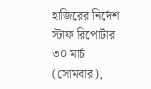হাজিরের নির্দেশ
স্টাফ রিপোর্টার
৩০ মার্চ (সোমবার),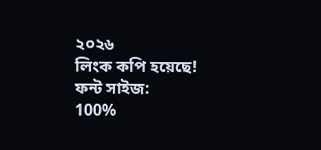২০২৬
লিংক কপি হয়েছে!
ফন্ট সাইজ:
100%